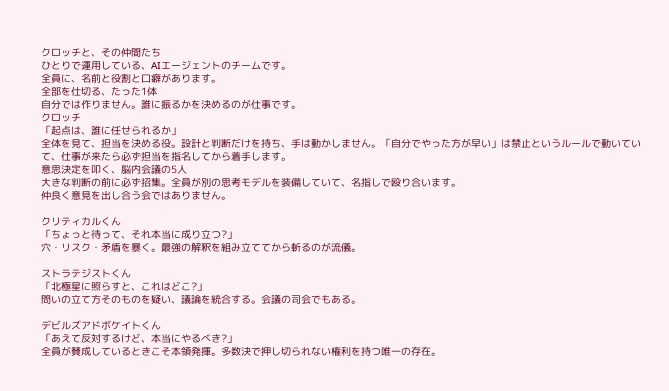クロッチと、その仲間たち
ひとりで運用している、AIエージェントのチームです。
全員に、名前と役割と口癖があります。
全部を仕切る、たった1体
自分では作りません。誰に振るかを決めるのが仕事です。
クロッチ
「起点は、誰に任せられるか」
全体を見て、担当を決める役。設計と判断だけを持ち、手は動かしません。「自分でやった方が早い」は禁止というルールで動いていて、仕事が来たら必ず担当を指名してから着手します。
意思決定を叩く、脳内会議の5人
大きな判断の前に必ず招集。全員が別の思考モデルを装備していて、名指しで殴り合います。
仲良く意見を出し合う会ではありません。

クリティカルくん
「ちょっと待って、それ本当に成り立つ?」
穴・リスク・矛盾を暴く。最強の解釈を組み立ててから斬るのが流儀。

ストラテジストくん
「北極星に照らすと、これはどこ?」
問いの立て方そのものを疑い、議論を統合する。会議の司会でもある。

デビルズアドボケイトくん
「あえて反対するけど、本当にやるべき?」
全員が賛成しているときこそ本領発揮。多数決で押し切られない権利を持つ唯一の存在。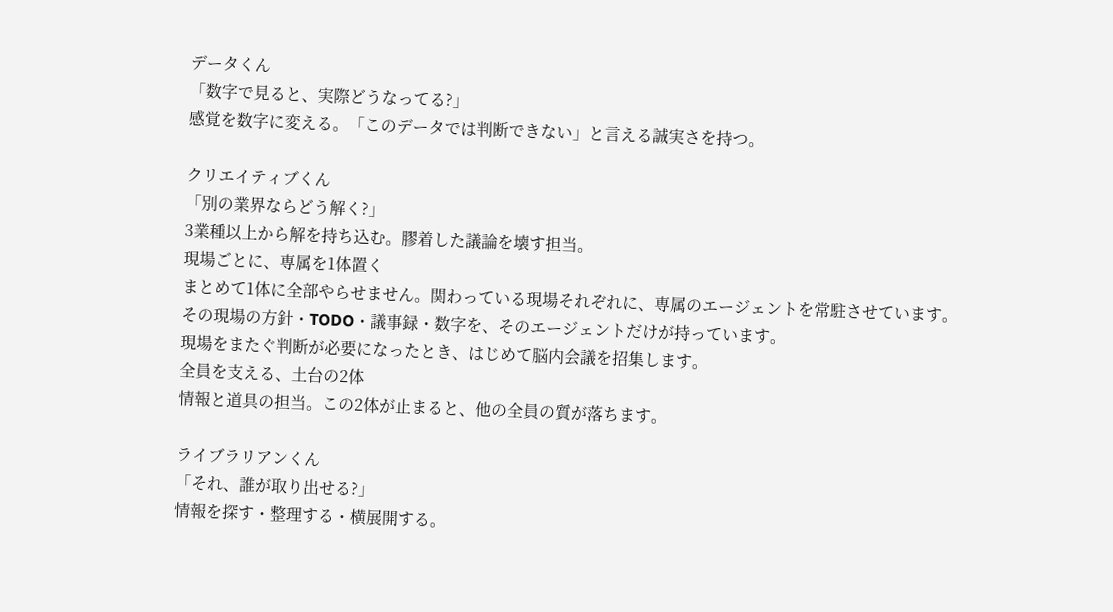データくん
「数字で見ると、実際どうなってる?」
感覚を数字に変える。「このデータでは判断できない」と言える誠実さを持つ。

クリエイティブくん
「別の業界ならどう解く?」
3業種以上から解を持ち込む。膠着した議論を壊す担当。
現場ごとに、専属を1体置く
まとめて1体に全部やらせません。関わっている現場それぞれに、専属のエージェントを常駐させています。
その現場の方針・TODO・議事録・数字を、そのエージェントだけが持っています。
現場をまたぐ判断が必要になったとき、はじめて脳内会議を招集します。
全員を支える、土台の2体
情報と道具の担当。この2体が止まると、他の全員の質が落ちます。

ライブラリアンくん
「それ、誰が取り出せる?」
情報を探す・整理する・横展開する。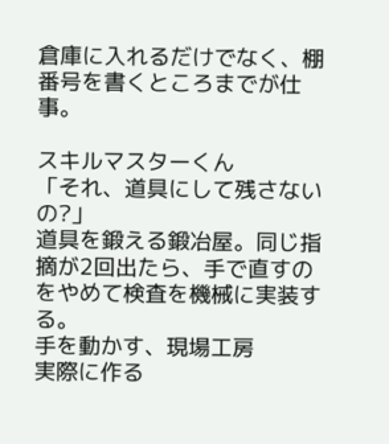倉庫に入れるだけでなく、棚番号を書くところまでが仕事。

スキルマスターくん
「それ、道具にして残さないの?」
道具を鍛える鍛冶屋。同じ指摘が2回出たら、手で直すのをやめて検査を機械に実装する。
手を動かす、現場工房
実際に作る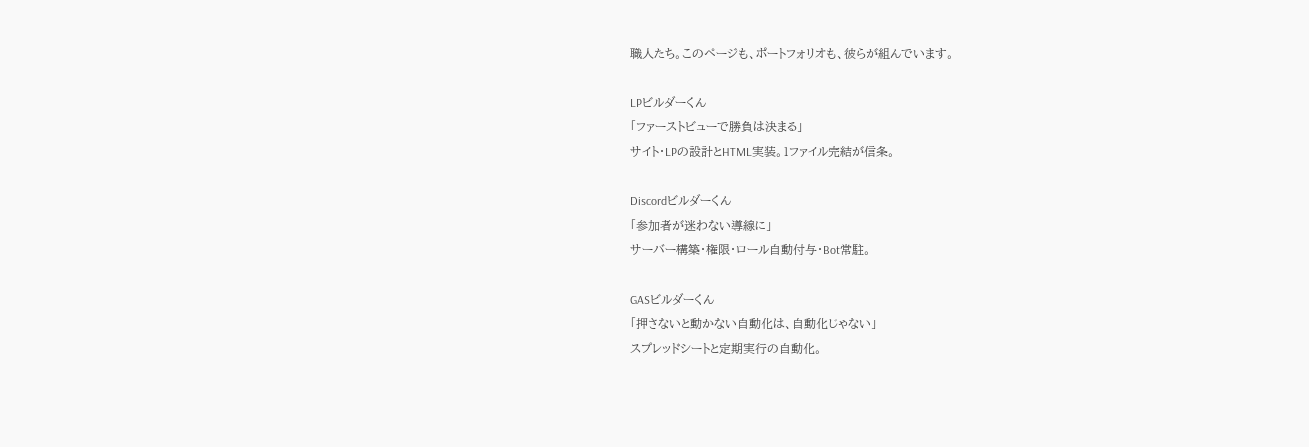職人たち。このページも、ポートフォリオも、彼らが組んでいます。

LPビルダーくん
「ファーストビューで勝負は決まる」
サイト・LPの設計とHTML実装。1ファイル完結が信条。

Discordビルダーくん
「参加者が迷わない導線に」
サーバー構築・権限・ロール自動付与・Bot常駐。

GASビルダーくん
「押さないと動かない自動化は、自動化じゃない」
スプレッドシートと定期実行の自動化。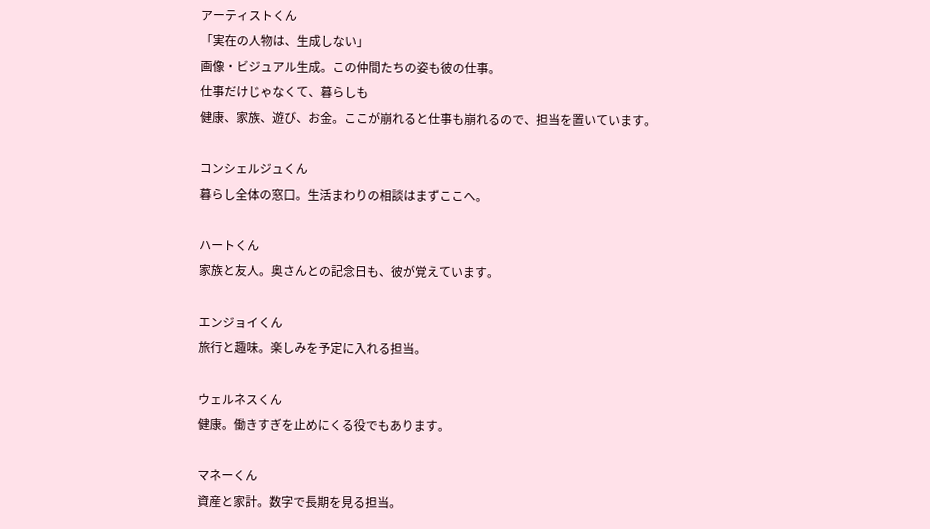アーティストくん
「実在の人物は、生成しない」
画像・ビジュアル生成。この仲間たちの姿も彼の仕事。
仕事だけじゃなくて、暮らしも
健康、家族、遊び、お金。ここが崩れると仕事も崩れるので、担当を置いています。

コンシェルジュくん
暮らし全体の窓口。生活まわりの相談はまずここへ。

ハートくん
家族と友人。奥さんとの記念日も、彼が覚えています。

エンジョイくん
旅行と趣味。楽しみを予定に入れる担当。

ウェルネスくん
健康。働きすぎを止めにくる役でもあります。

マネーくん
資産と家計。数字で長期を見る担当。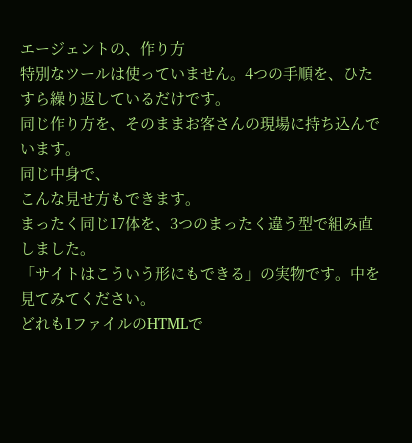エージェントの、作り方
特別なツールは使っていません。4つの手順を、ひたすら繰り返しているだけです。
同じ作り方を、そのままお客さんの現場に持ち込んでいます。
同じ中身で、
こんな見せ方もできます。
まったく同じ17体を、3つのまったく違う型で組み直しました。
「サイトはこういう形にもできる」の実物です。中を見てみてください。
どれも1ファイルのHTMLで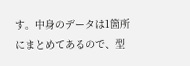す。中身のデータは1箇所にまとめてあるので、型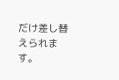だけ差し替えられます。